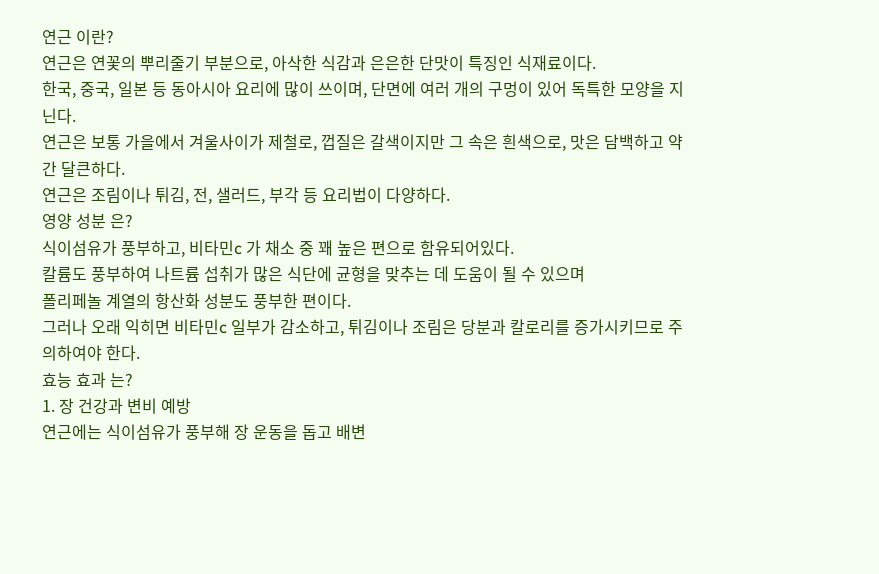연근 이란?
연근은 연꽃의 뿌리줄기 부분으로, 아삭한 식감과 은은한 단맛이 특징인 식재료이다.
한국, 중국, 일본 등 동아시아 요리에 많이 쓰이며, 단면에 여러 개의 구멍이 있어 독특한 모양을 지닌다.
연근은 보통 가을에서 겨울사이가 제철로, 껍질은 갈색이지만 그 속은 흰색으로, 맛은 담백하고 약간 달큰하다.
연근은 조림이나 튀김, 전, 샐러드, 부각 등 요리법이 다양하다.
영양 성분 은?
식이섬유가 풍부하고, 비타민c 가 채소 중 꽤 높은 편으로 함유되어있다.
칼륨도 풍부하여 나트륨 섭취가 많은 식단에 균형을 맞추는 데 도움이 될 수 있으며
폴리페놀 계열의 항산화 성분도 풍부한 편이다.
그러나 오래 익히면 비타민c 일부가 감소하고, 튀김이나 조림은 당분과 칼로리를 증가시키므로 주의하여야 한다.
효능 효과 는?
1. 장 건강과 변비 예방
연근에는 식이섬유가 풍부해 장 운동을 돕고 배변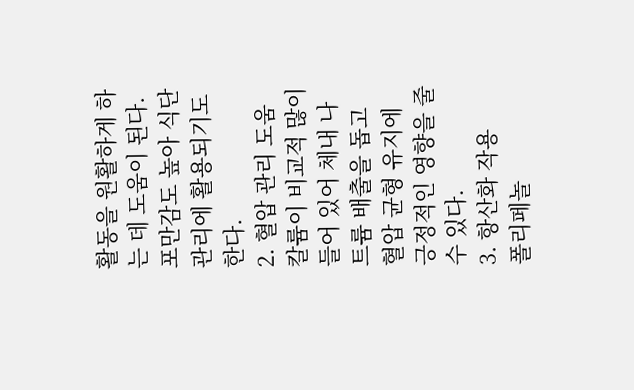활동을 원활하게 하는 데 도움이 된다.
포만감도 높아 식단 관리에 활용되기도 한다.
2. 혈압 관리 도움
칼륨이 비교적 많이 들어 있어 체내 나트륨 배출을 돕고 혈압 균형 유지에 긍정적인 영향을 줄 수 있다.
3. 항산화 작용
폴리페놀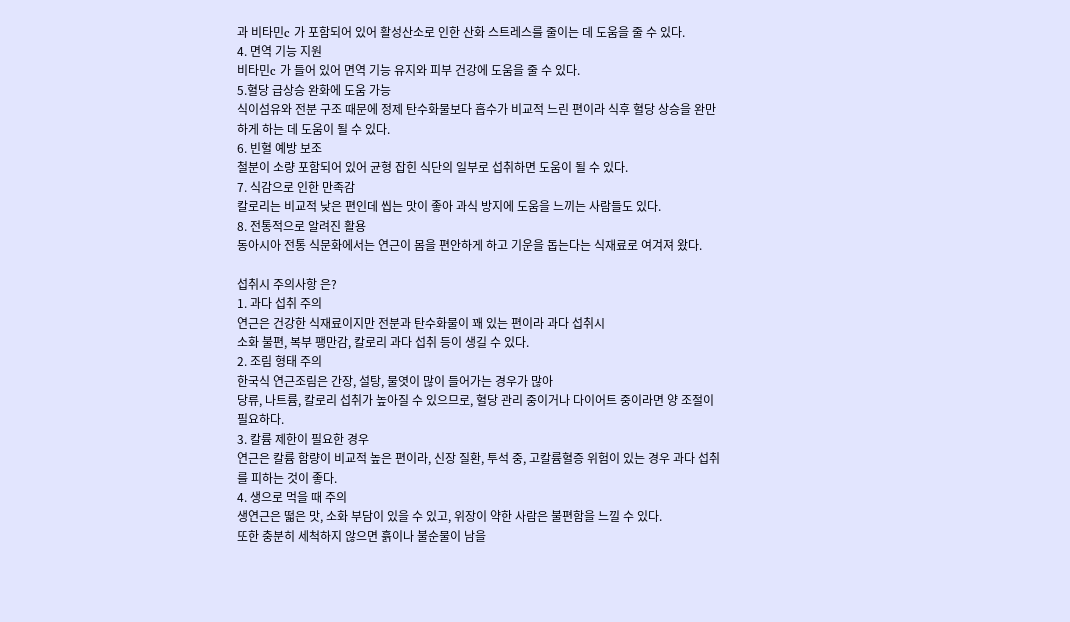과 비타민c 가 포함되어 있어 활성산소로 인한 산화 스트레스를 줄이는 데 도움을 줄 수 있다.
4. 면역 기능 지원
비타민c 가 들어 있어 면역 기능 유지와 피부 건강에 도움을 줄 수 있다.
5.혈당 급상승 완화에 도움 가능
식이섬유와 전분 구조 때문에 정제 탄수화물보다 흡수가 비교적 느린 편이라 식후 혈당 상승을 완만하게 하는 데 도움이 될 수 있다.
6. 빈혈 예방 보조
철분이 소량 포함되어 있어 균형 잡힌 식단의 일부로 섭취하면 도움이 될 수 있다.
7. 식감으로 인한 만족감
칼로리는 비교적 낮은 편인데 씹는 맛이 좋아 과식 방지에 도움을 느끼는 사람들도 있다.
8. 전통적으로 알려진 활용
동아시아 전통 식문화에서는 연근이 몸을 편안하게 하고 기운을 돕는다는 식재료로 여겨져 왔다.

섭취시 주의사항 은?
1. 과다 섭취 주의
연근은 건강한 식재료이지만 전분과 탄수화물이 꽤 있는 편이라 과다 섭취시
소화 불편, 복부 팽만감, 칼로리 과다 섭취 등이 생길 수 있다.
2. 조림 형태 주의
한국식 연근조림은 간장, 설탕, 물엿이 많이 들어가는 경우가 많아
당류, 나트륨, 칼로리 섭취가 높아질 수 있으므로, 혈당 관리 중이거나 다이어트 중이라면 양 조절이 필요하다.
3. 칼륨 제한이 필요한 경우
연근은 칼륨 함량이 비교적 높은 편이라, 신장 질환, 투석 중, 고칼륨혈증 위험이 있는 경우 과다 섭취를 피하는 것이 좋다.
4. 생으로 먹을 때 주의
생연근은 떫은 맛, 소화 부담이 있을 수 있고, 위장이 약한 사람은 불편함을 느낄 수 있다.
또한 충분히 세척하지 않으면 흙이나 불순물이 남을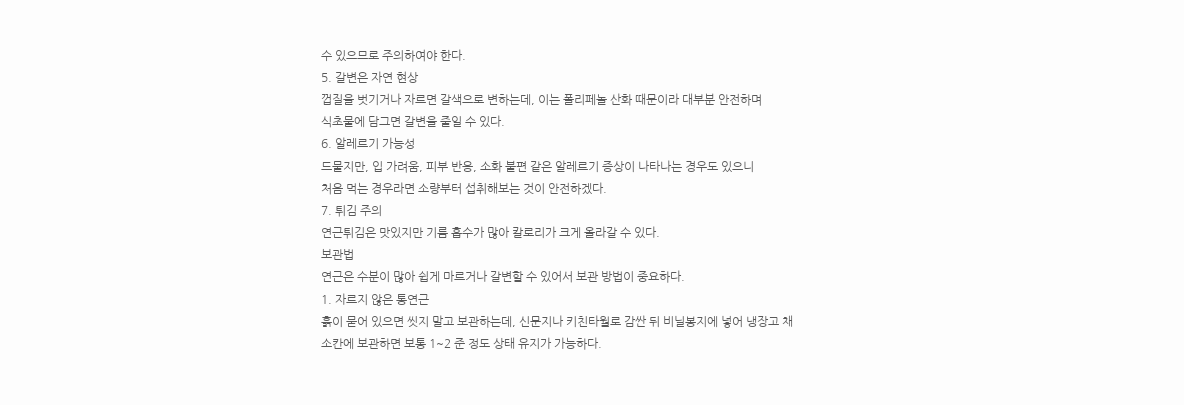수 있으므로 주의하여야 한다.
5. 갈변은 자연 현상
껍질을 벗기거나 자르면 갈색으로 변하는데, 이는 폴리페놀 산화 때문이라 대부분 안전하며
식초물에 담그면 갈변을 줄일 수 있다.
6. 알레르기 가능성
드물지만, 입 가려움, 피부 반응, 소화 불편 같은 알레르기 증상이 나타나는 경우도 있으니
처음 먹는 경우라면 소량부터 섭취해보는 것이 안전하겠다.
7. 튀김 주의
연근튀김은 맛있지만 기름 흡수가 많아 칼로리가 크게 올라갈 수 있다.
보관법
연근은 수분이 많아 쉽게 마르거나 갈변할 수 있어서 보관 방법이 중요하다.
1. 자르지 않은 통연근
흙이 묻어 있으면 씻지 말고 보관하는데, 신문지나 키친타월로 감싼 뒤 비닐봉지에 넣어 냉장고 채소칸에 보관하면 보통 1~2 준 정도 상태 유지가 가능하다.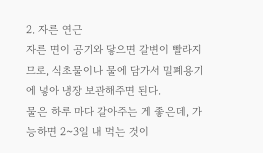2. 자른 연근
자른 면이 공기와 닿으면 갈변이 빨라지므로, 식초물이나 물에 담가서 밀폐용기에 넣아 냉장 보관해주면 된다.
물은 하루 마다 갈아주는 게 좋은데, 가능하면 2~3일 내 먹는 것이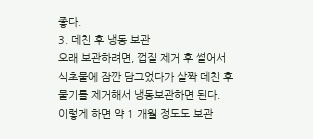좋다.
3. 데친 후 냉동 보관
오래 보관하려면, 껍질 제거 후 썰어서 식초물에 잠깐 담그었다가 살짝 데친 후 물기를 제거해서 냉동보관하면 된다.
이렇게 하면 약 1 개월 정도도 보관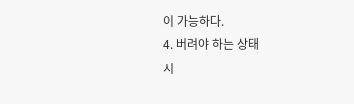이 가능하다.
4. 버려야 하는 상태
시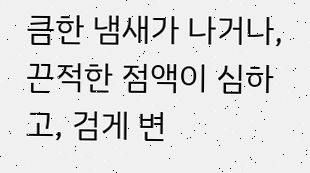큼한 냄새가 나거나, 끈적한 점액이 심하고, 검게 변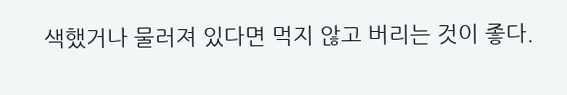색했거나 물러져 있다면 먹지 않고 버리는 것이 좋다.